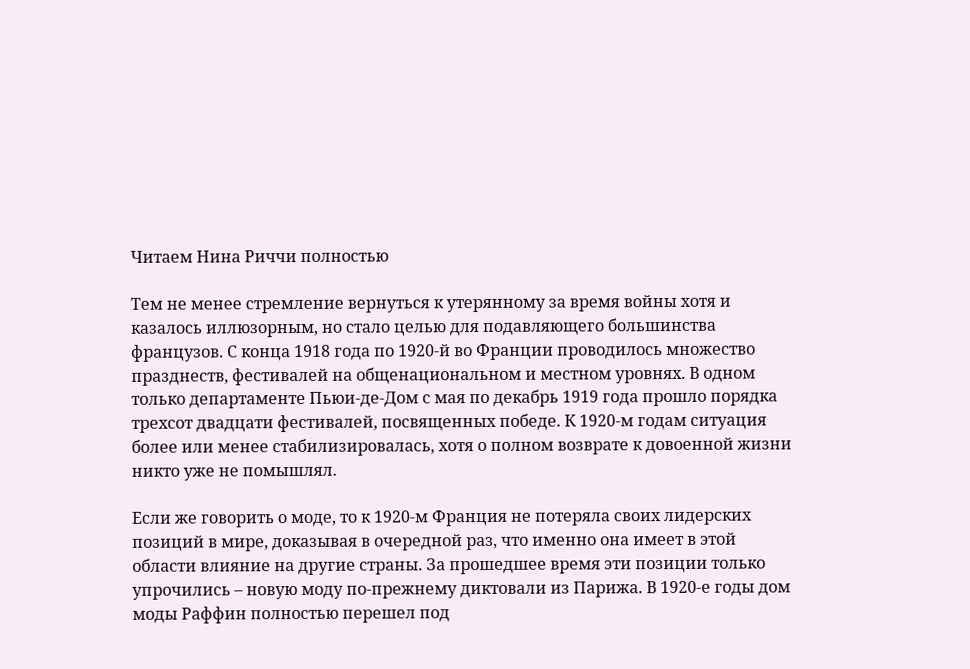Читаем Нина Риччи полностью

Тем не менее стремление вернуться к утерянному за время войны хотя и казалось иллюзорным, но стало целью для подавляющего большинства французов. С конца 1918 года по 1920-й во Франции проводилось множество празднеств, фестивалей на общенациональном и местном уровнях. В одном только департаменте Пьюи-де-Дом с мая по декабрь 1919 года прошло порядка трехсот двадцати фестивалей, посвященных победе. К 1920-м годам ситуация более или менее стабилизировалась, хотя о полном возврате к довоенной жизни никто уже не помышлял.

Если же говорить о моде, то к 1920-м Франция не потеряла своих лидерских позиций в мире, доказывая в очередной раз, что именно она имеет в этой области влияние на другие страны. За прошедшее время эти позиции только упрочились – новую моду по-прежнему диктовали из Парижа. В 1920-е годы дом моды Раффин полностью перешел под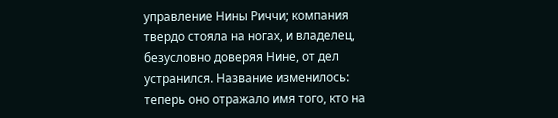управление Нины Риччи; компания твердо стояла на ногах, и владелец, безусловно доверяя Нине, от дел устранился. Название изменилось: теперь оно отражало имя того, кто на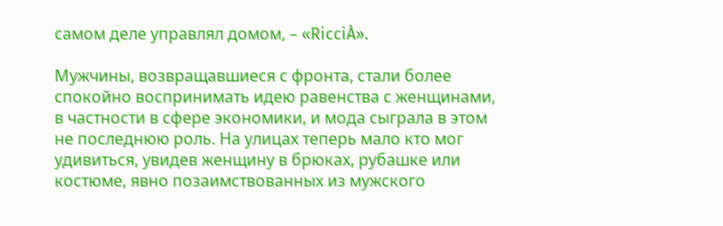самом деле управлял домом, – «RicciÀ».

Мужчины, возвращавшиеся с фронта, стали более спокойно воспринимать идею равенства с женщинами, в частности в сфере экономики, и мода сыграла в этом не последнюю роль. На улицах теперь мало кто мог удивиться, увидев женщину в брюках, рубашке или костюме, явно позаимствованных из мужского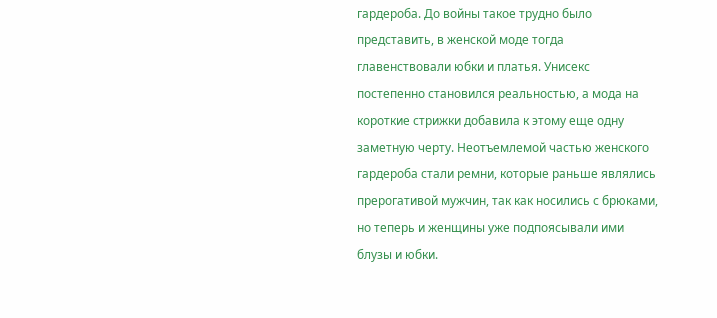гардероба. До войны такое трудно было представить, в женской моде тогда главенствовали юбки и платья. Унисекс постепенно становился реальностью, а мода на короткие стрижки добавила к этому еще одну заметную черту. Неотъемлемой частью женского гардероба стали ремни, которые раньше являлись прерогативой мужчин, так как носились с брюками, но теперь и женщины уже подпоясывали ими блузы и юбки.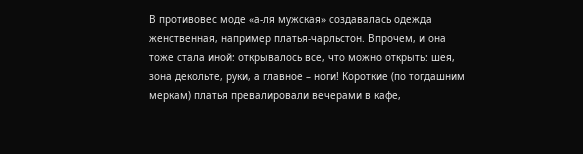В противовес моде «а-ля мужская» создавалась одежда женственная, например платья-чарльстон. Впрочем, и она тоже стала иной: открывалось все, что можно открыть: шея, зона декольте, руки, а главное – ноги! Короткие (по тогдашним меркам) платья превалировали вечерами в кафе,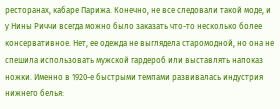ресторанах, кабаре Парижа. Конечно, не все следовали такой моде, и у Нины Риччи всегда можно было заказать что-то несколько более консервативное. Нет, ее одежда не выглядела старомодной, но она не спешила использовать мужской гардероб или выставлять напоказ ножки. Именно в 1920-е быстрыми темпами развивалась индустрия нижнего белья: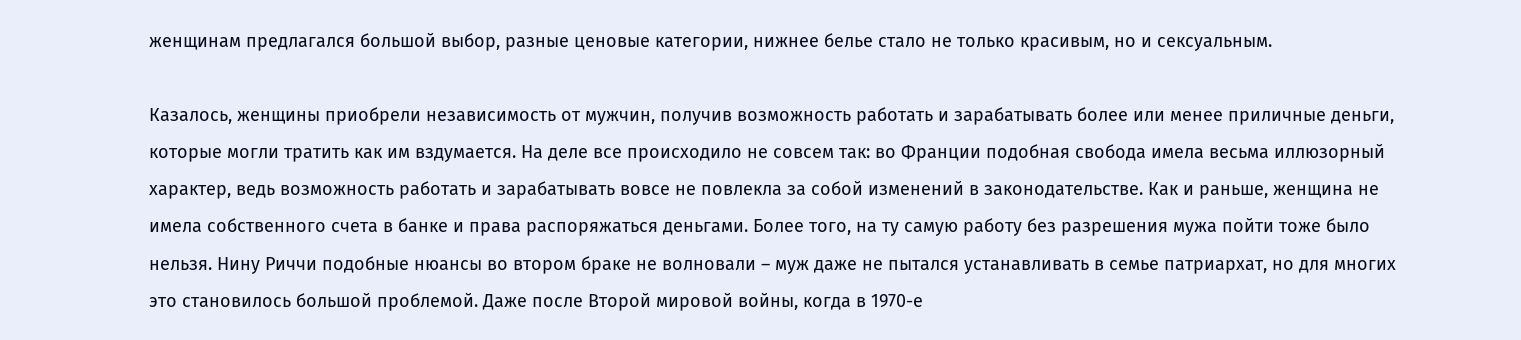женщинам предлагался большой выбор, разные ценовые категории, нижнее белье стало не только красивым, но и сексуальным.

Казалось, женщины приобрели независимость от мужчин, получив возможность работать и зарабатывать более или менее приличные деньги, которые могли тратить как им вздумается. На деле все происходило не совсем так: во Франции подобная свобода имела весьма иллюзорный характер, ведь возможность работать и зарабатывать вовсе не повлекла за собой изменений в законодательстве. Как и раньше, женщина не имела собственного счета в банке и права распоряжаться деньгами. Более того, на ту самую работу без разрешения мужа пойти тоже было нельзя. Нину Риччи подобные нюансы во втором браке не волновали – муж даже не пытался устанавливать в семье патриархат, но для многих это становилось большой проблемой. Даже после Второй мировой войны, когда в 1970-е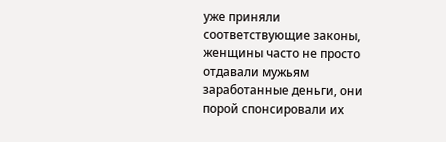уже приняли соответствующие законы, женщины часто не просто отдавали мужьям заработанные деньги, они порой спонсировали их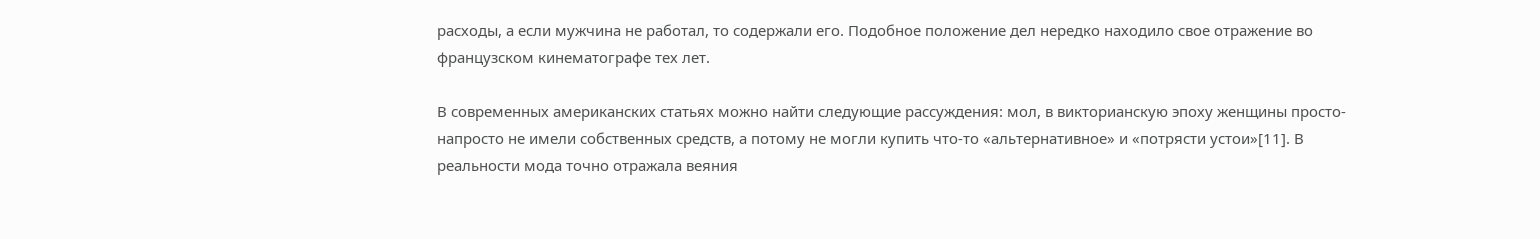расходы, а если мужчина не работал, то содержали его. Подобное положение дел нередко находило свое отражение во французском кинематографе тех лет.

В современных американских статьях можно найти следующие рассуждения: мол, в викторианскую эпоху женщины просто-напросто не имели собственных средств, а потому не могли купить что-то «альтернативное» и «потрясти устои»[11]. В реальности мода точно отражала веяния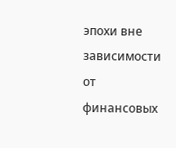эпохи вне зависимости от финансовых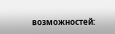возможностей: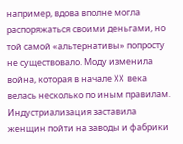например, вдова вполне могла распоряжаться своими деньгами, но той самой «альтернативы» попросту не существовало. Моду изменила война, которая в начале XX века велась несколько по иным правилам. Индустриализация заставила женщин пойти на заводы и фабрики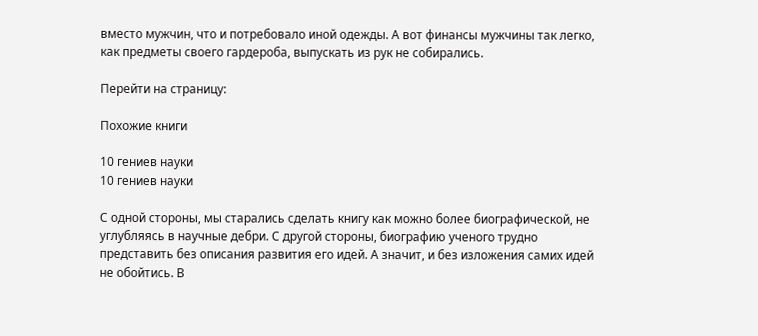вместо мужчин, что и потребовало иной одежды. А вот финансы мужчины так легко, как предметы своего гардероба, выпускать из рук не собирались.

Перейти на страницу:

Похожие книги

10 гениев науки
10 гениев науки

С одной стороны, мы старались сделать книгу как можно более биографической, не углубляясь в научные дебри. С другой стороны, биографию ученого трудно представить без описания развития его идей. А значит, и без изложения самих идей не обойтись. В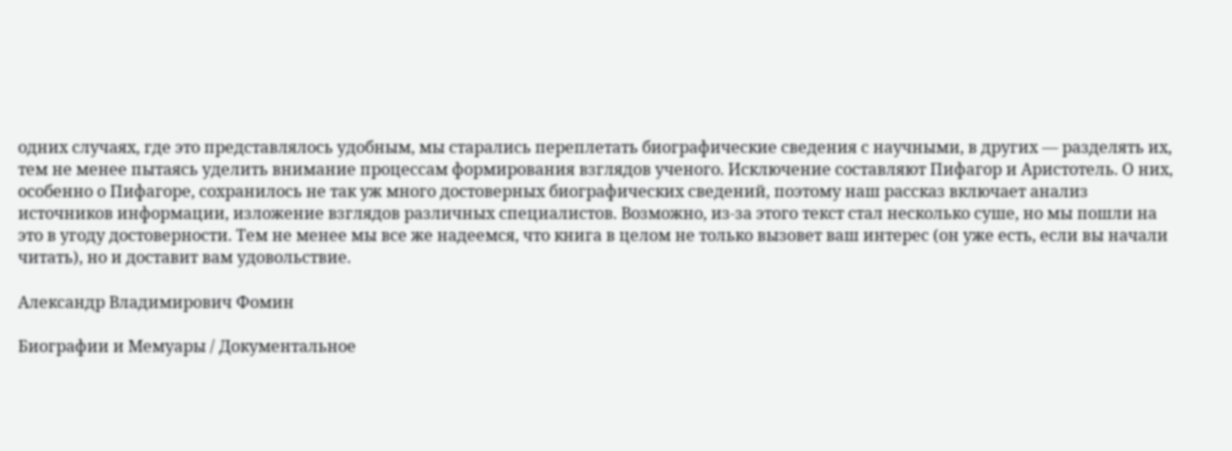одних случаях, где это представлялось удобным, мы старались переплетать биографические сведения с научными, в других — разделять их, тем не менее пытаясь уделить внимание процессам формирования взглядов ученого. Исключение составляют Пифагор и Аристотель. О них, особенно о Пифагоре, сохранилось не так уж много достоверных биографических сведений, поэтому наш рассказ включает анализ источников информации, изложение взглядов различных специалистов. Возможно, из-за этого текст стал несколько суше, но мы пошли на это в угоду достоверности. Тем не менее мы все же надеемся, что книга в целом не только вызовет ваш интерес (он уже есть, если вы начали читать), но и доставит вам удовольствие.

Александр Владимирович Фомин

Биографии и Мемуары / Документальное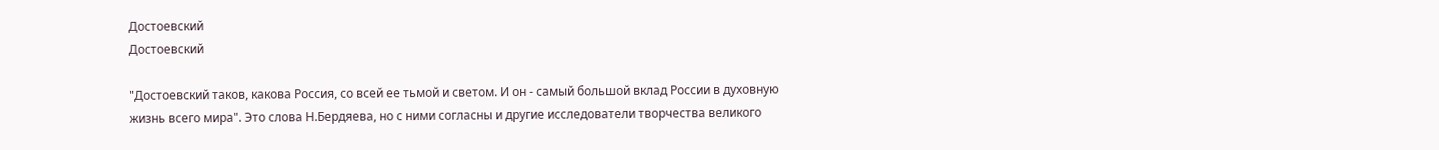Достоевский
Достоевский

"Достоевский таков, какова Россия, со всей ее тьмой и светом. И он - самый большой вклад России в духовную жизнь всего мира". Это слова Н.Бердяева, но с ними согласны и другие исследователи творчества великого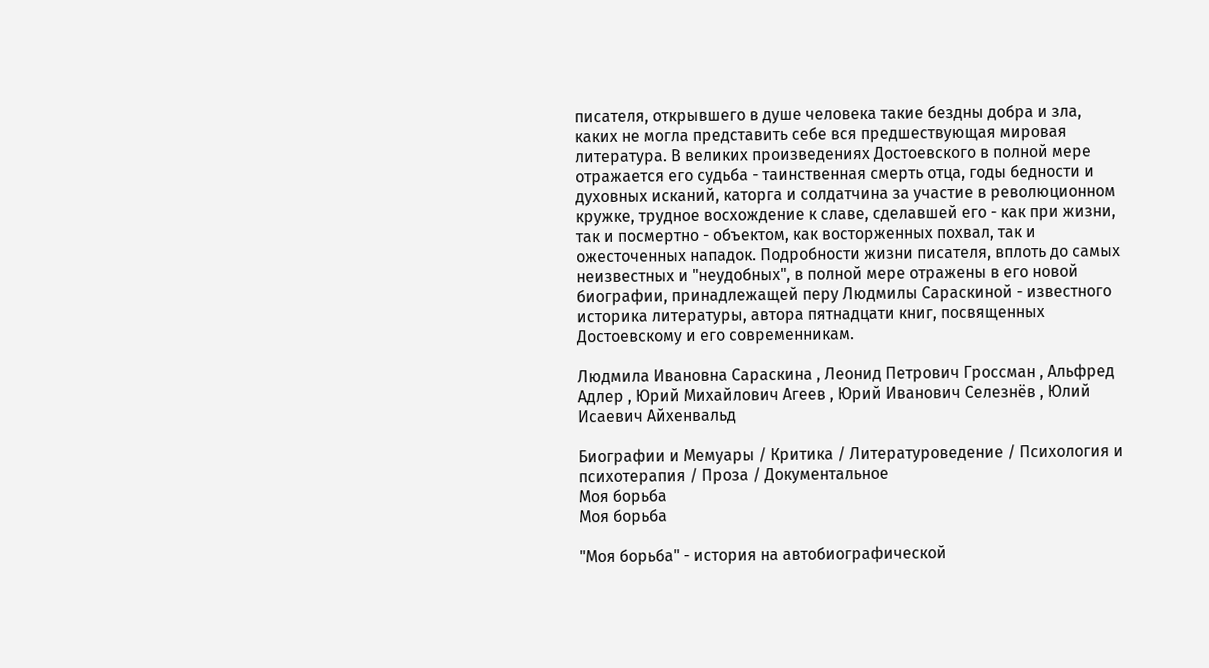писателя, открывшего в душе человека такие бездны добра и зла, каких не могла представить себе вся предшествующая мировая литература. В великих произведениях Достоевского в полной мере отражается его судьба - таинственная смерть отца, годы бедности и духовных исканий, каторга и солдатчина за участие в революционном кружке, трудное восхождение к славе, сделавшей его - как при жизни, так и посмертно - объектом, как восторженных похвал, так и ожесточенных нападок. Подробности жизни писателя, вплоть до самых неизвестных и "неудобных", в полной мере отражены в его новой биографии, принадлежащей перу Людмилы Сараскиной - известного историка литературы, автора пятнадцати книг, посвященных Достоевскому и его современникам.

Людмила Ивановна Сараскина , Леонид Петрович Гроссман , Альфред Адлер , Юрий Михайлович Агеев , Юрий Иванович Селезнёв , Юлий Исаевич Айхенвальд

Биографии и Мемуары / Критика / Литературоведение / Психология и психотерапия / Проза / Документальное
Моя борьба
Моя борьба

"Моя борьба" - история на автобиографической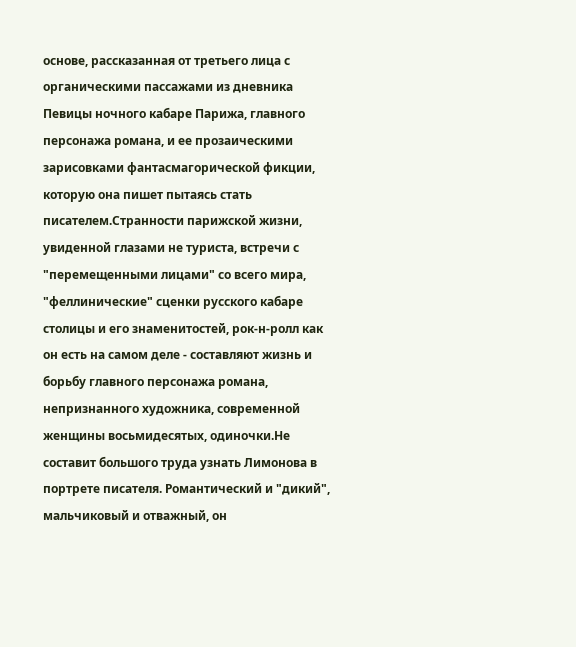основе, рассказанная от третьего лица с органическими пассажами из дневника Певицы ночного кабаре Парижа, главного персонажа романа, и ее прозаическими зарисовками фантасмагорической фикции, которую она пишет пытаясь стать писателем.Странности парижской жизни, увиденной глазами не туриста, встречи с "перемещенными лицами" со всего мира, "феллинические" сценки русского кабаре столицы и его знаменитостей, рок-н-ролл как он есть на самом деле - составляют жизнь и борьбу главного персонажа романа, непризнанного художника, современной женщины восьмидесятых, одиночки.Не составит большого труда узнать Лимонова в портрете писателя. Романтический и "дикий", мальчиковый и отважный, он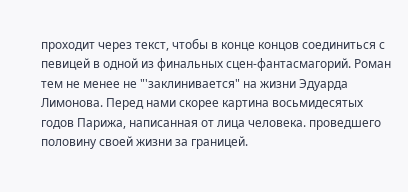проходит через текст, чтобы в конце концов соединиться с певицей в одной из финальных сцен-фантасмагорий. Роман тем не менее не "'заклинивается" на жизни Эдуарда Лимонова. Перед нами скорее картина восьмидесятых годов Парижа, написанная от лица человека. проведшего половину своей жизни за границей.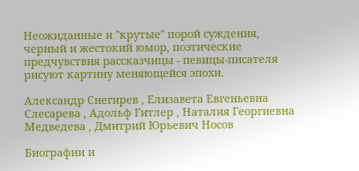Неожиданные и "крутые" порой суждения, черный и жестокий юмор, поэтические предчувствия рассказчицы - певицы-писателя рисуют картину меняющейся эпохи.

Александр Снегирев , Елизавета Евгеньевна Слесарева , Адольф Гитлер , Наталия Георгиевна Медведева , Дмитрий Юрьевич Носов

Биографии и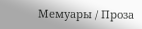Мемуары / Проза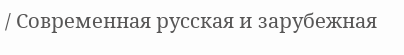/ Современная русская и зарубежная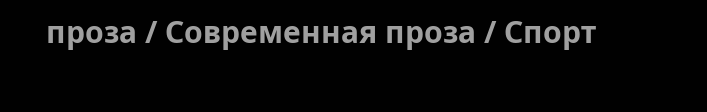проза / Современная проза / Спорт